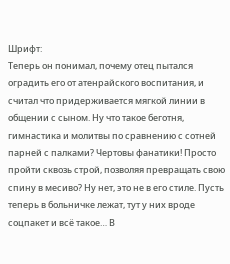Шрифт:
Теперь он понимал, почему отец пытался оградить его от атенрайского воспитания, и считал что придерживается мягкой линии в общении с сыном. Ну что такое беготня, гимнастика и молитвы по сравнению с сотней парней с палками? Чертовы фанатики! Просто пройти сквозь строй, позволяя превращать свою спину в месиво? Ну нет, это не в его стиле. Пусть теперь в больничке лежат, тут у них вроде соцпакет и всё такое… В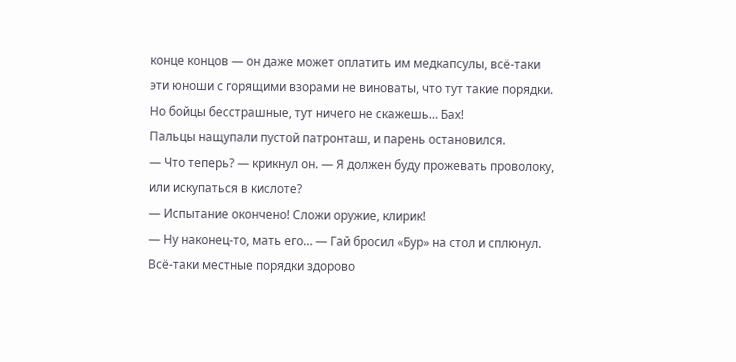конце концов — он даже может оплатить им медкапсулы, всё-таки эти юноши с горящими взорами не виноваты, что тут такие порядки. Но бойцы бесстрашные, тут ничего не скажешь… Бах!
Пальцы нащупали пустой патронташ, и парень остановился.
— Что теперь? — крикнул он. — Я должен буду прожевать проволоку, или искупаться в кислоте?
— Испытание окончено! Сложи оружие, клирик!
— Ну наконец-то, мать его… — Гай бросил «Бур» на стол и сплюнул.
Всё-таки местные порядки здорово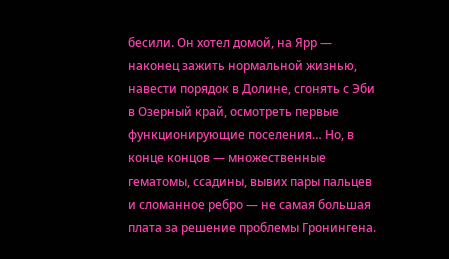бесили. Он хотел домой, на Ярр — наконец зажить нормальной жизнью, навести порядок в Долине, сгонять с Эби в Озерный край, осмотреть первые функционирующие поселения… Но, в конце концов — множественные гематомы, ссадины, вывих пары пальцев и сломанное ребро — не самая большая плата за решение проблемы Гронингена.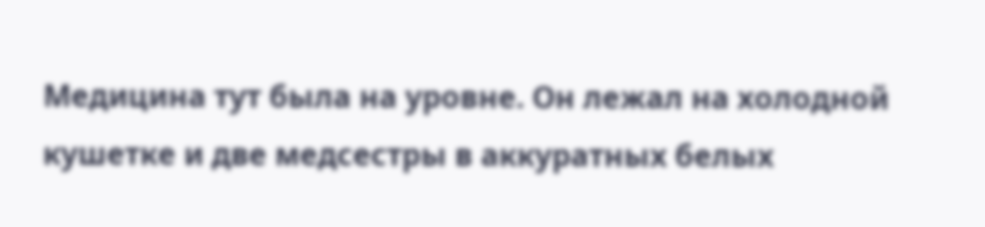Медицина тут была на уровне. Он лежал на холодной кушетке и две медсестры в аккуратных белых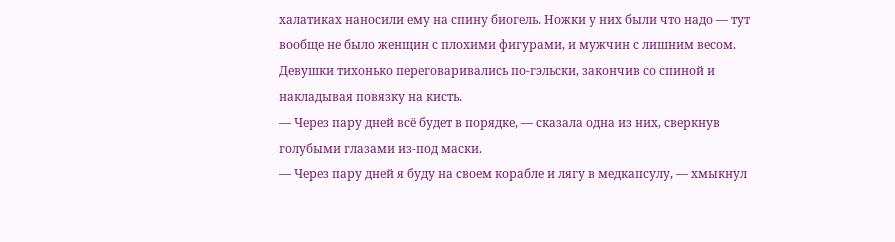халатиках наносили ему на спину биогель. Ножки у них были что надо — тут вообще не было женщин с плохими фигурами, и мужчин с лишним весом. Девушки тихонько переговаривались по-гэльски, закончив со спиной и накладывая повязку на кисть.
— Через пару дней всё будет в порядке, — сказала одна из них, сверкнув голубыми глазами из-под маски.
— Через пару дней я буду на своем корабле и лягу в медкапсулу, — хмыкнул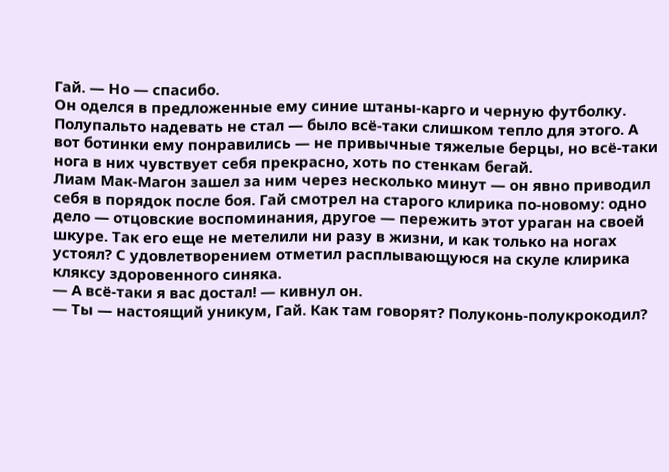Гай. — Но — спасибо.
Он оделся в предложенные ему синие штаны-карго и черную футболку. Полупальто надевать не стал — было всё-таки слишком тепло для этого. А вот ботинки ему понравились — не привычные тяжелые берцы, но всё-таки нога в них чувствует себя прекрасно, хоть по стенкам бегай.
Лиам Мак-Магон зашел за ним через несколько минут — он явно приводил себя в порядок после боя. Гай смотрел на старого клирика по-новому: одно дело — отцовские воспоминания, другое — пережить этот ураган на своей шкуре. Так его еще не метелили ни разу в жизни, и как только на ногах устоял? С удовлетворением отметил расплывающуюся на скуле клирика кляксу здоровенного синяка.
— А всё-таки я вас достал! — кивнул он.
— Ты — настоящий уникум, Гай. Как там говорят? Полуконь-полукрокодил?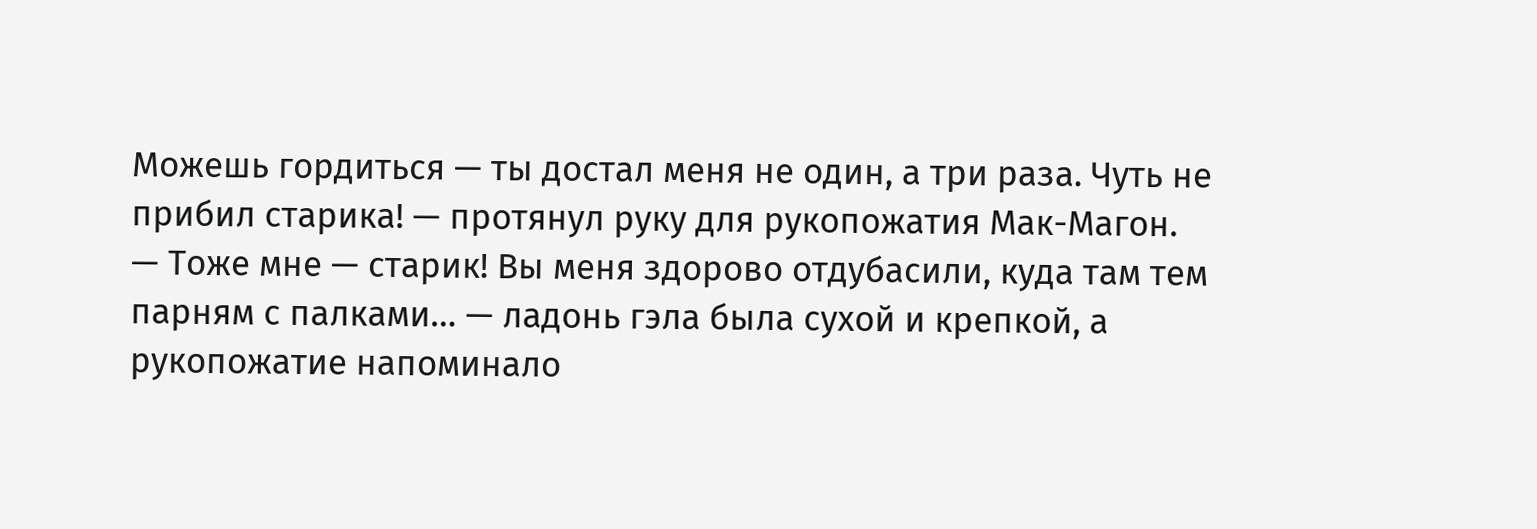Можешь гордиться — ты достал меня не один, а три раза. Чуть не прибил старика! — протянул руку для рукопожатия Мак-Магон.
— Тоже мне — старик! Вы меня здорово отдубасили, куда там тем парням с палками… — ладонь гэла была сухой и крепкой, а рукопожатие напоминало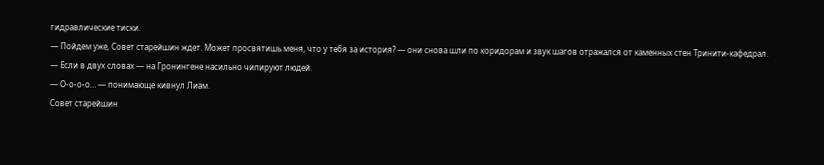гидравлические тиски.
— Пойдем уже, Совет старейшин ждет. Может просвятишь меня, что у тебя за история? — они снова шли по коридорам и звук шагов отражался от каменных стен Тринити-кафедрал.
— Если в двух словах — на Гронингене насильно чипируют людей.
— О-о-о-о… — понимающе кивнул Лиам.
Совет старейшин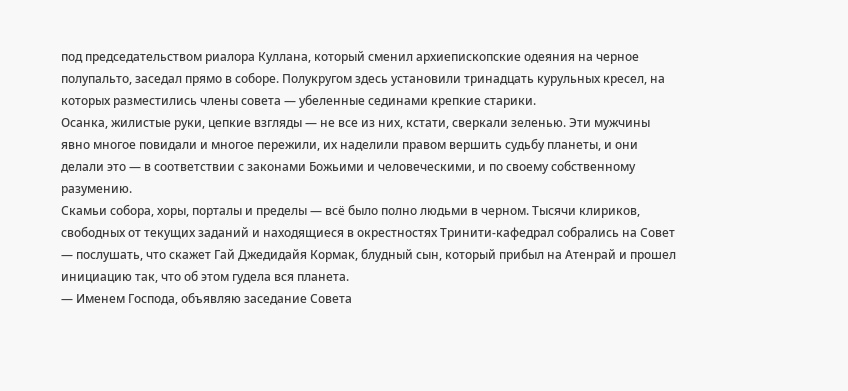под председательством риалора Куллана, который сменил архиепископские одеяния на черное полупальто, заседал прямо в соборе. Полукругом здесь установили тринадцать курульных кресел, на которых разместились члены совета — убеленные сединами крепкие старики.
Осанка, жилистые руки, цепкие взгляды — не все из них, кстати, сверкали зеленью. Эти мужчины явно многое повидали и многое пережили, их наделили правом вершить судьбу планеты, и они делали это — в соответствии с законами Божьими и человеческими, и по своему собственному разумению.
Скамьи собора, хоры, порталы и пределы — всё было полно людьми в черном. Тысячи клириков, свободных от текущих заданий и находящиеся в окрестностях Тринити-кафедрал собрались на Совет — послушать, что скажет Гай Джедидайя Кормак, блудный сын, который прибыл на Атенрай и прошел инициацию так, что об этом гудела вся планета.
— Именем Господа, объявляю заседание Совета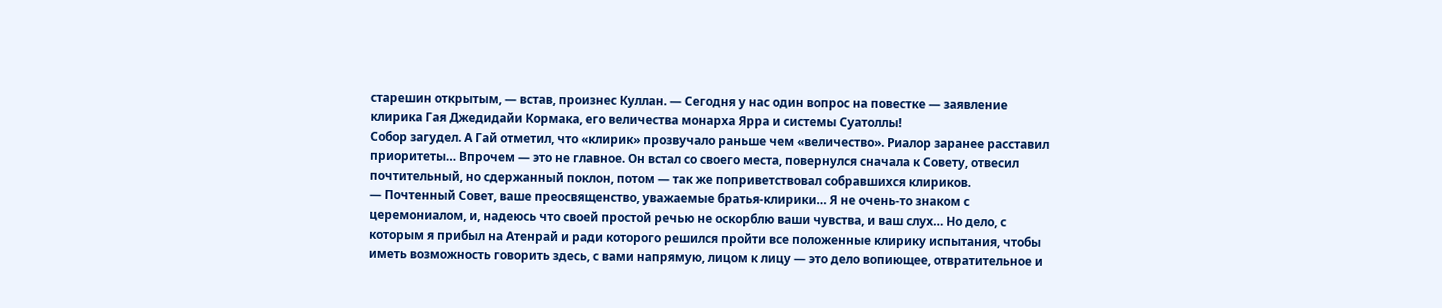старешин открытым, — встав, произнес Куллан. — Сегодня у нас один вопрос на повестке — заявление клирика Гая Джедидайи Кормака, его величества монарха Ярра и системы Суатоллы!
Собор загудел. А Гай отметил, что «клирик» прозвучало раньше чем «величество». Риалор заранее расставил приоритеты… Впрочем — это не главное. Он встал со своего места, повернулся сначала к Совету, отвесил почтительный, но сдержанный поклон, потом — так же поприветствовал собравшихся клириков.
— Почтенный Совет, ваше преосвященство, уважаемые братья-клирики… Я не очень-то знаком с церемониалом, и, надеюсь что своей простой речью не оскорблю ваши чувства, и ваш слух… Но дело, с которым я прибыл на Атенрай и ради которого решился пройти все положенные клирику испытания, чтобы иметь возможность говорить здесь, с вами напрямую, лицом к лицу — это дело вопиющее, отвратительное и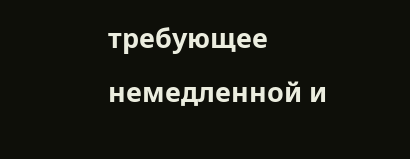требующее немедленной и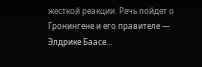жесткой реакции. Речь пойдет о Гронингене и его правителе — Элдрике Баасе…